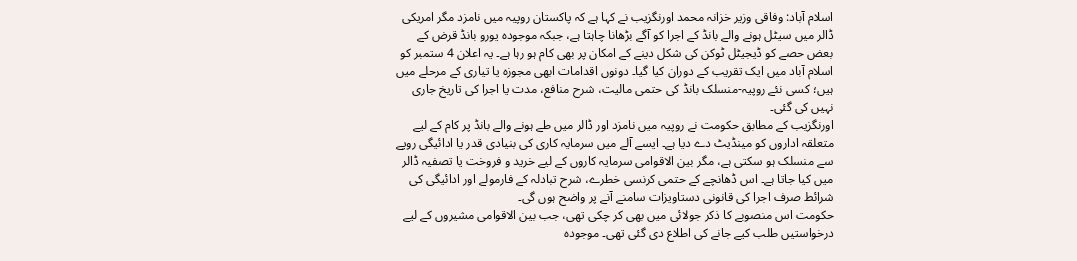اسلام آباد: وفاقی وزیر خزانہ محمد اورنگزیب نے کہا ہے کہ پاکستان روپیہ میں نامزد مگر امریکی ڈالر میں سیٹل ہونے والے بانڈ کے اجرا کو آگے بڑھانا چاہتا ہے، جبکہ موجودہ یورو بانڈ قرض کے بعض حصے کو ڈیجیٹل ٹوکن کی شکل دینے کے امکان پر بھی کام ہو رہا ہے۔ یہ اعلان 4 ستمبر کو اسلام آباد میں ایک تقریب کے دوران کیا گیا۔ دونوں اقدامات ابھی مجوزہ یا تیاری کے مرحلے میں ہیں؛ کسی نئے روپیہ-منسلک بانڈ کی حتمی مالیت، شرح منافع، مدت یا اجرا کی تاریخ جاری نہیں کی گئی۔
اورنگزیب کے مطابق حکومت نے روپیہ میں نامزد اور ڈالر میں طے ہونے والے بانڈ پر کام کے لیے متعلقہ اداروں کو مینڈیٹ دے دیا ہے۔ ایسے آلے میں سرمایہ کاری کی بنیادی قدر یا ادائیگی روپے سے منسلک ہو سکتی ہے، مگر بین الاقوامی سرمایہ کاروں کے لیے خرید و فروخت یا تصفیہ ڈالر میں کیا جاتا ہے۔ اس ڈھانچے کے حتمی کرنسی خطرے، شرح تبادلہ کے فارمولے اور ادائیگی کی شرائط صرف اجرا کی قانونی دستاویزات سامنے آنے پر واضح ہوں گی۔
حکومت اس منصوبے کا ذکر جولائی میں بھی کر چکی تھی، جب بین الاقوامی مشیروں کے لیے درخواستیں طلب کیے جانے کی اطلاع دی گئی تھی۔ موجودہ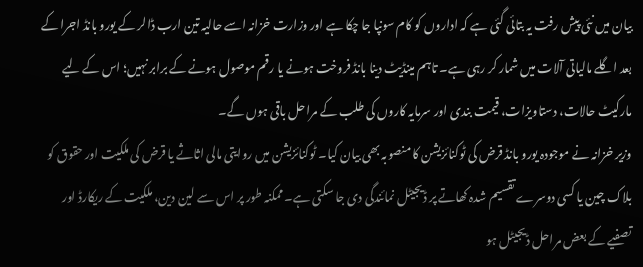بیان میں نئی پیش رفت یہ بتائی گئی ہے کہ اداروں کو کام سونپا جا چکا ہے اور وزارت خزانہ اسے حالیہ تین ارب ڈالر کے یورو بانڈ اجرا کے بعد اگلے مالیاتی آلات میں شمار کر رہی ہے۔ تاہم مینڈیٹ دینا بانڈ فروخت ہونے یا رقم موصول ہونے کے برابر نہیں؛ اس کے لیے مارکیٹ حالات، دستاویزات، قیمت بندی اور سرمایہ کاروں کی طلب کے مراحل باقی ہوں گے۔
وزیر خزانہ نے موجودہ یورو بانڈ قرض کی ٹوکنائزیشن کا منصوبہ بھی بیان کیا۔ ٹوکنائزیشن میں روایتی مالی اثاثے یا قرض کی ملکیت اور حقوق کو بلاک چین یا کسی دوسرے تقسیم شدہ کھاتے پر ڈیجیٹل نمائندگی دی جا سکتی ہے۔ ممکنہ طور پر اس سے لین دین، ملکیت کے ریکارڈ اور تصفیے کے بعض مراحل ڈیجیٹل ہو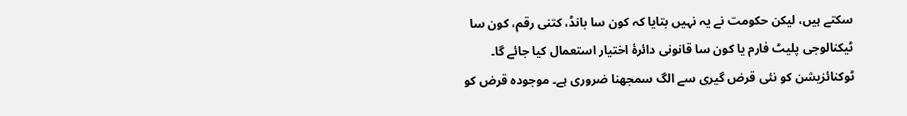سکتے ہیں، لیکن حکومت نے یہ نہیں بتایا کہ کون سا بانڈ، کتنی رقم، کون سا ٹیکنالوجی پلیٹ فارم یا کون سا قانونی دائرۂ اختیار استعمال کیا جائے گا۔
ٹوکنائزیشن کو نئی قرض گیری سے الگ سمجھنا ضروری ہے۔ موجودہ قرض کو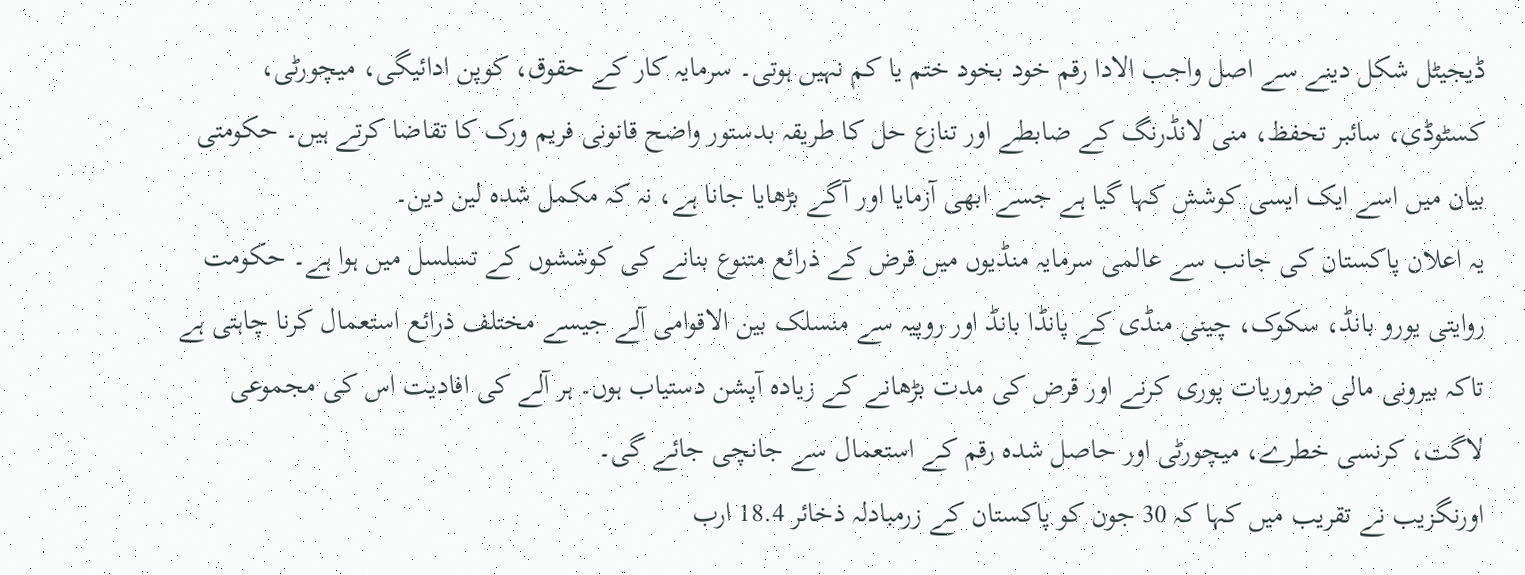ڈیجیٹل شکل دینے سے اصل واجب الادا رقم خود بخود ختم یا کم نہیں ہوتی۔ سرمایہ کار کے حقوق، کوپن ادائیگی، میچورٹی، کسٹوڈی، سائبر تحفظ، منی لانڈرنگ کے ضابطے اور تنازع حل کا طریقہ بدستور واضح قانونی فریم ورک کا تقاضا کرتے ہیں۔ حکومتی بیان میں اسے ایک ایسی کوشش کہا گیا ہے جسے ابھی آزمایا اور آگے بڑھایا جانا ہے، نہ کہ مکمل شدہ لین دین۔
یہ اعلان پاکستان کی جانب سے عالمی سرمایہ منڈیوں میں قرض کے ذرائع متنوع بنانے کی کوششوں کے تسلسل میں ہوا ہے۔ حکومت روایتی یورو بانڈ، سکوک، چینی منڈی کے پانڈا بانڈ اور روپیہ سے منسلک بین الاقوامی آلے جیسے مختلف ذرائع استعمال کرنا چاہتی ہے تاکہ بیرونی مالی ضروریات پوری کرنے اور قرض کی مدت بڑھانے کے زیادہ آپشن دستیاب ہوں۔ ہر آلے کی افادیت اس کی مجموعی لاگت، کرنسی خطرے، میچورٹی اور حاصل شدہ رقم کے استعمال سے جانچی جائے گی۔
اورنگزیب نے تقریب میں کہا کہ 30 جون کو پاکستان کے زرمبادلہ ذخائر 18.4 ارب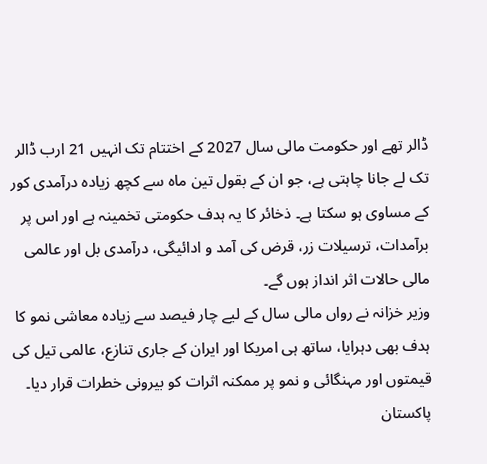ڈالر تھے اور حکومت مالی سال 2027 کے اختتام تک انہیں 21 ارب ڈالر تک لے جانا چاہتی ہے، جو ان کے بقول تین ماہ سے کچھ زیادہ درآمدی کور کے مساوی ہو سکتا ہے۔ ذخائر کا یہ ہدف حکومتی تخمینہ ہے اور اس پر برآمدات، ترسیلات زر، قرض کی آمد و ادائیگی، درآمدی بل اور عالمی مالی حالات اثر انداز ہوں گے۔
وزیر خزانہ نے رواں مالی سال کے لیے چار فیصد سے زیادہ معاشی نمو کا ہدف بھی دہرایا، ساتھ ہی امریکا اور ایران کے جاری تنازع، عالمی تیل کی قیمتوں اور مہنگائی و نمو پر ممکنہ اثرات کو بیرونی خطرات قرار دیا۔ پاکستان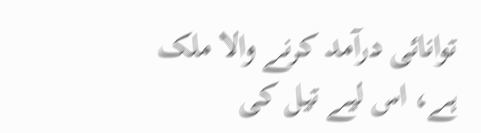توانائی درآمد کرنے والا ملک ہے، اس لیے تیل کی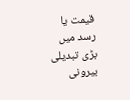قیمت یا رسد میں بڑی تبدیلی بیرونی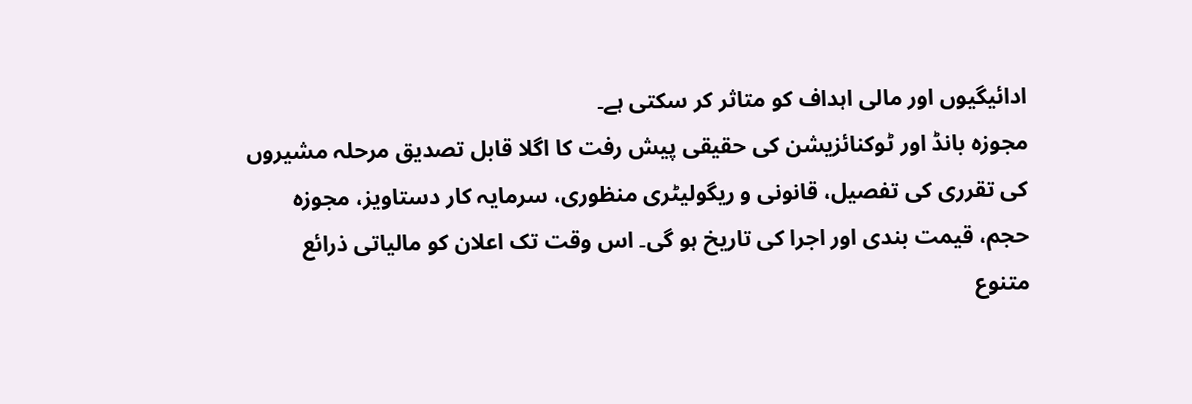ادائیگیوں اور مالی اہداف کو متاثر کر سکتی ہے۔
مجوزہ بانڈ اور ٹوکنائزیشن کی حقیقی پیش رفت کا اگلا قابل تصدیق مرحلہ مشیروں کی تقرری کی تفصیل، قانونی و ریگولیٹری منظوری، سرمایہ کار دستاویز، مجوزہ حجم، قیمت بندی اور اجرا کی تاریخ ہو گی۔ اس وقت تک اعلان کو مالیاتی ذرائع متنوع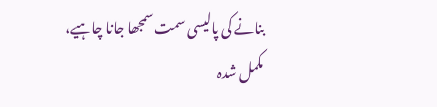بنانے کی پالیسی سمت سمجھا جانا چاہیے، مکمل شدہ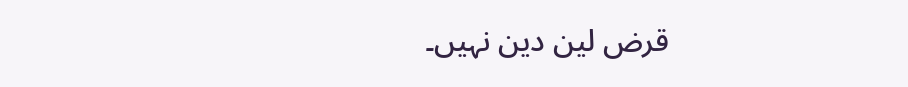قرض لین دین نہیں۔